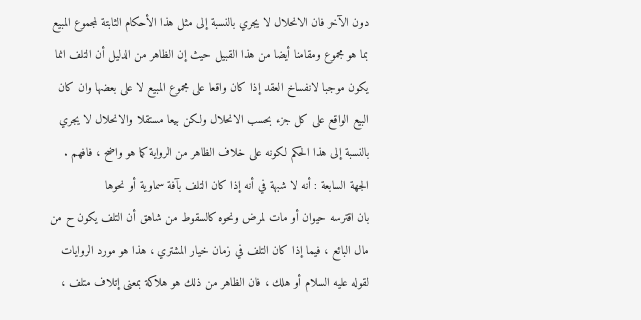دون الآخر فان الانحلال لا يجري بالنسبة إلى مثل هذا الأحكام الثابتة لمجموع المبيع بما هو مجموع ومقامنا أيضا من هذا القبيل حيث إن الظاهر من الدليل أن التلف انما يكون موجبا لانفساخ العقد إذا كان واقعا على مجموع المبيع لا على بعضها وان كان البيع الواقع على كل جزء بحسب الانحلال ولكن بيعا مستقلا والانحلال لا يجري بالنسبة إلى هذا الحكم لكونه على خلاف الظاهر من الرواية كما هو واضح ، فافهم .
الجهة السابعة : أنه لا شبهة في أنه إذا كان التلف بآفة سماوية أو نحوها
بان اقترسه حيوان أو مات لمرض ونحوه كالسقوط من شاهق أن التلف يكون ح من مال البائع ، فيما إذا كان التلف في زمان خيار المشتري ، هذا هو مورد الروايات لقوله عليه السلام أو هلك ، فان الظاهر من ذلك هو هلاكة بمعنى إتلاف متلف ،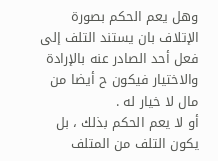وهل يعم الحكم بصورة الإتلاف بان يستند التلف إلى فعل أحد الصادر عنه بالإرادة والاختيار فيكون ح أيضا من مال لا خيار له .
أو لا يعم الحكم بذلك ، بل يكون التلف من المتلف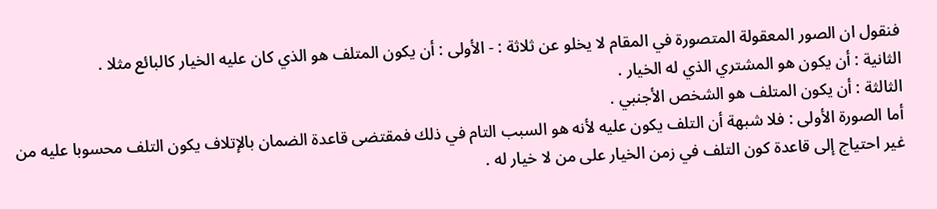فنقول ان الصور المعقولة المتصورة في المقام لا يخلو عن ثلاثة : - الأولى : أن يكون المتلف هو الذي كان عليه الخيار كالبائع مثلا .
الثانية : أن يكون هو المشتري الذي له الخيار .
الثالثة : أن يكون المتلف هو الشخص الأجنبي .
أما الصورة الأولى : فلا شبهة أن التلف يكون عليه لأنه هو السبب التام في ذلك فمقتضى قاعدة الضمان بالإتلاف يكون التلف محسوبا عليه من غير احتياج إلى قاعدة كون التلف في زمن الخيار على من لا خيار له .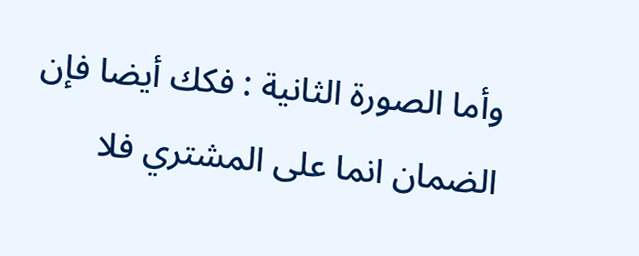وأما الصورة الثانية : فكك أيضا فإن الضمان انما على المشتري فلا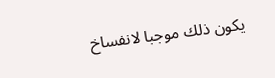يكون ذلك موجبا لانفساخ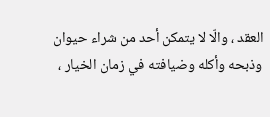العقد ، والّا لا يتمكن أحد من شراء حيوان وذبحه وأكله وضيافته في زمان الخيار ،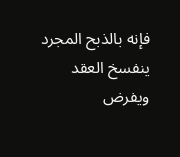فإنه بالذبح المجرد ينفسخ العقد ويفرض